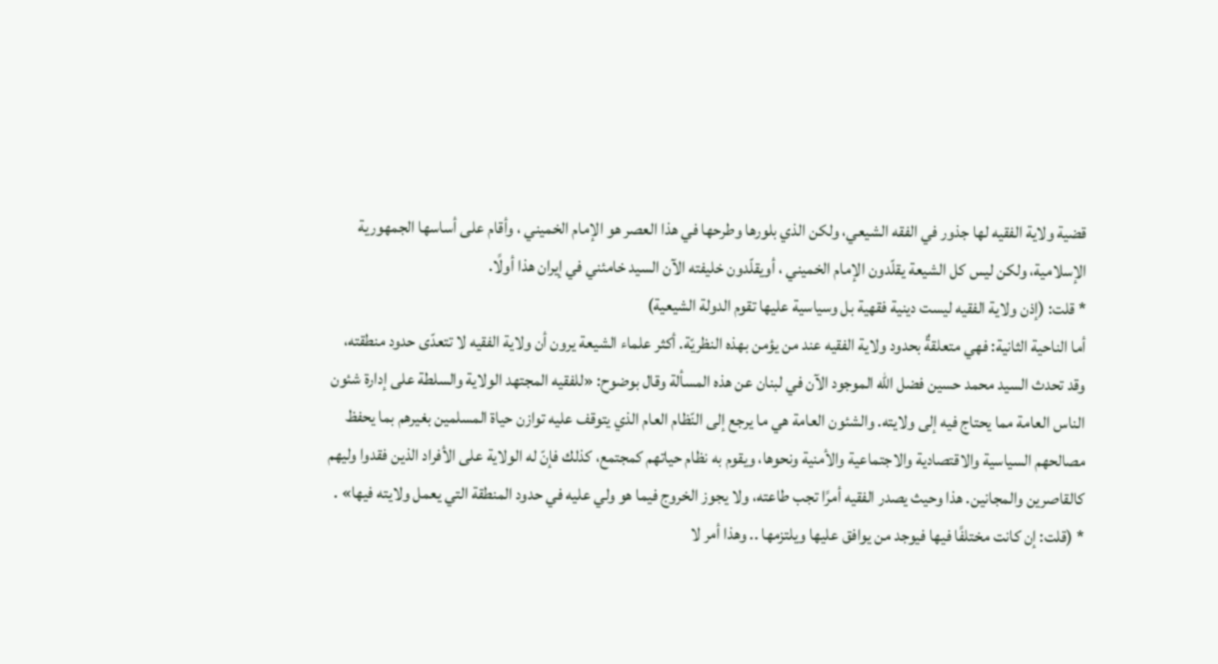قضية ولاية الفقيه لها جذور في الفقه الشيعي، ولكن الذي بلورها وطرحها في هذا العصر هو الإمام الخميني ، وأقام على أساسها الجمهورية الإسلامية، ولكن ليس كل الشيعة يقلّدون الإمام الخميني ، أويقلّدون خليفته الآن السيد خامئني في إيران هذا أولًا.
* قلت: (إذن ولاية الفقيه ليست دينية فقهية بل وسياسية عليها تقوم الدولة الشيعية)
أما الناحية الثانية: فهي متعلقةٌ بحدود ولاية الفقيه عند من يؤمن بهذه النظريّة. أكثر علماء الشيعة يرون أن ولاية الفقيه لا تتعدّى حدود منطقته، وقد تحدث السيد محمد حسين فضل الله الموجود الآن في لبنان عن هذه المسألة وقال بوضوح: «للفقيه المجتهد الولاية والسلطة على إدارة شئون الناس العامة مما يحتاج فيه إلى ولايته. والشئون العامة هي ما يرجع إلى النّظام العام الذي يتوقف عليه توازن حياة المسلمين بغيرهم بما يحفظ مصالحهم السياسية والاقتصادية والاجتماعية والأمنية ونحوها، ويقوم به نظام حياتهم كمجتمع، كذلك فإنّ له الولاية على الأفراد الذين فقدوا وليهم كالقاصرين والمجانين. هذا وحيث يصدر الفقيه أمرًا تجب طاعته، ولا يجوز الخروج فيما هو ولي عليه في حدود المنطقة التي يعمل ولايته فيها» .
* (قلت: إن كانت مختلفًا فيها فيوجد من يوافق عليها ويلتزمها .. وهذا أمر لا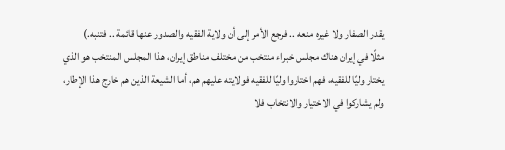يقدر الصفار ولا غيره منعه .. فرجع الأمر إلى أن ولاية الفقيه والصدور عنها قائمة .. فتنبه.)
مثلًا في إيران هناك مجلس خبراء منتخب من مختلف مناطق إيران، هذا المجلس المنتخب هو الذي يختار وليًا للفقيه، فهم اختاروا وليًا للفقيه فولايته عليهم هم، أما الشيعة الذين هم خارج هذا الإطار، ولم يشاركوا في الاختيار والانتخاب فلا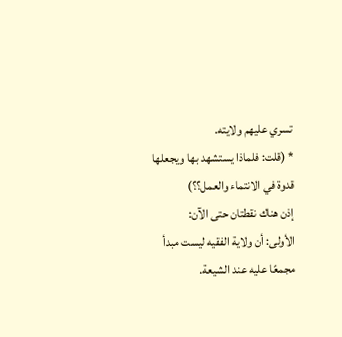تسري عليهم ولايته.
* (قلت: فلماذا يستشهد بها ويجعلها قدوة في الانتماء والعمل؟؟)
إذن هناك نقطتان حتى الآن:
الأولى: أن ولاية الفقيه ليست مبدأ مجمعًا عليه عند الشيعة.